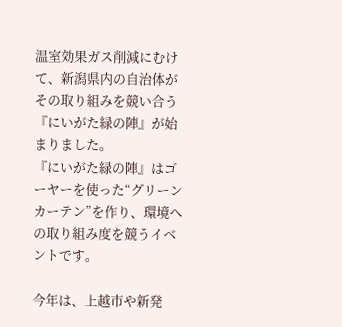温室効果ガス削減にむけて、新潟県内の自治体がその取り組みを競い合う『にいがた緑の陣』が始まりました。
『にいがた緑の陣』はゴーヤーを使った“グリーンカーテン”を作り、環境への取り組み度を競うイベントです。

今年は、上越市や新発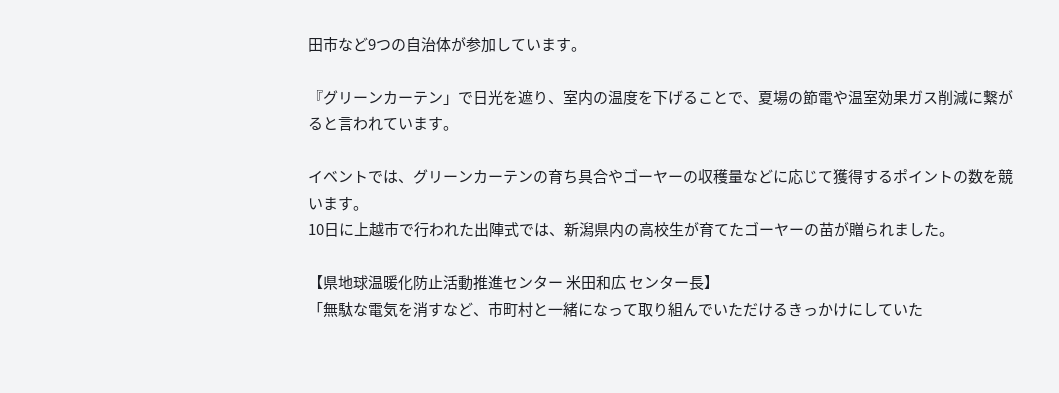田市など9つの自治体が参加しています。

『グリーンカーテン」で日光を遮り、室内の温度を下げることで、夏場の節電や温室効果ガス削減に繋がると言われています。

イベントでは、グリーンカーテンの育ち具合やゴーヤーの収穫量などに応じて獲得するポイントの数を競います。
10日に上越市で行われた出陣式では、新潟県内の高校生が育てたゴーヤーの苗が贈られました。

【県地球温暖化防止活動推進センター 米田和広 センター長】
「無駄な電気を消すなど、市町村と一緒になって取り組んでいただけるきっかけにしていた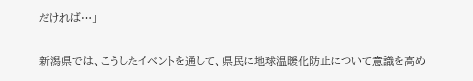だければ…」

新潟県では、こうしたイベントを通して、県民に地球温暖化防止について意識を高め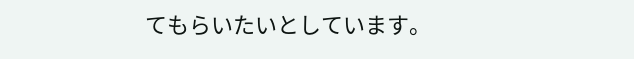てもらいたいとしています。